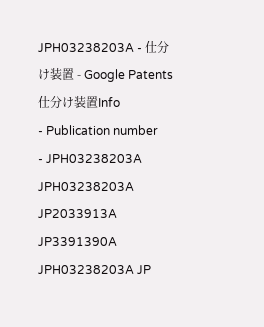JPH03238203A - 仕分け装置 - Google Patents
仕分け装置Info
- Publication number
- JPH03238203A JPH03238203A JP2033913A JP3391390A JPH03238203A JP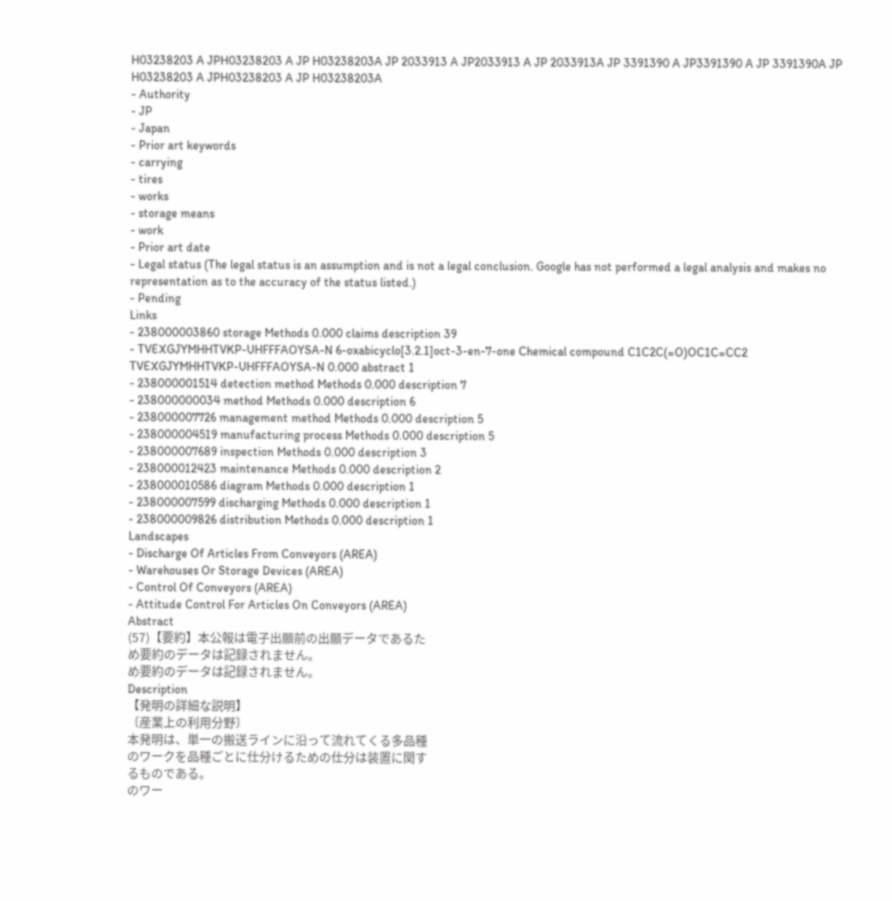H03238203 A JPH03238203 A JP H03238203A JP 2033913 A JP2033913 A JP 2033913A JP 3391390 A JP3391390 A JP 3391390A JP H03238203 A JPH03238203 A JP H03238203A
- Authority
- JP
- Japan
- Prior art keywords
- carrying
- tires
- works
- storage means
- work
- Prior art date
- Legal status (The legal status is an assumption and is not a legal conclusion. Google has not performed a legal analysis and makes no representation as to the accuracy of the status listed.)
- Pending
Links
- 238000003860 storage Methods 0.000 claims description 39
- TVEXGJYMHHTVKP-UHFFFAOYSA-N 6-oxabicyclo[3.2.1]oct-3-en-7-one Chemical compound C1C2C(=O)OC1C=CC2 TVEXGJYMHHTVKP-UHFFFAOYSA-N 0.000 abstract 1
- 238000001514 detection method Methods 0.000 description 7
- 238000000034 method Methods 0.000 description 6
- 238000007726 management method Methods 0.000 description 5
- 238000004519 manufacturing process Methods 0.000 description 5
- 238000007689 inspection Methods 0.000 description 3
- 238000012423 maintenance Methods 0.000 description 2
- 238000010586 diagram Methods 0.000 description 1
- 238000007599 discharging Methods 0.000 description 1
- 238000009826 distribution Methods 0.000 description 1
Landscapes
- Discharge Of Articles From Conveyors (AREA)
- Warehouses Or Storage Devices (AREA)
- Control Of Conveyors (AREA)
- Attitude Control For Articles On Conveyors (AREA)
Abstract
(57)【要約】本公報は電子出願前の出願データであるた
め要約のデータは記録されません。
め要約のデータは記録されません。
Description
【発明の詳細な説明】
〔産業上の利用分野〕
本発明は、単一の搬送ラインに沿って流れてくる多品種
のワークを品種ごとに仕分けるための仕分は装置に関す
るものである。
のワー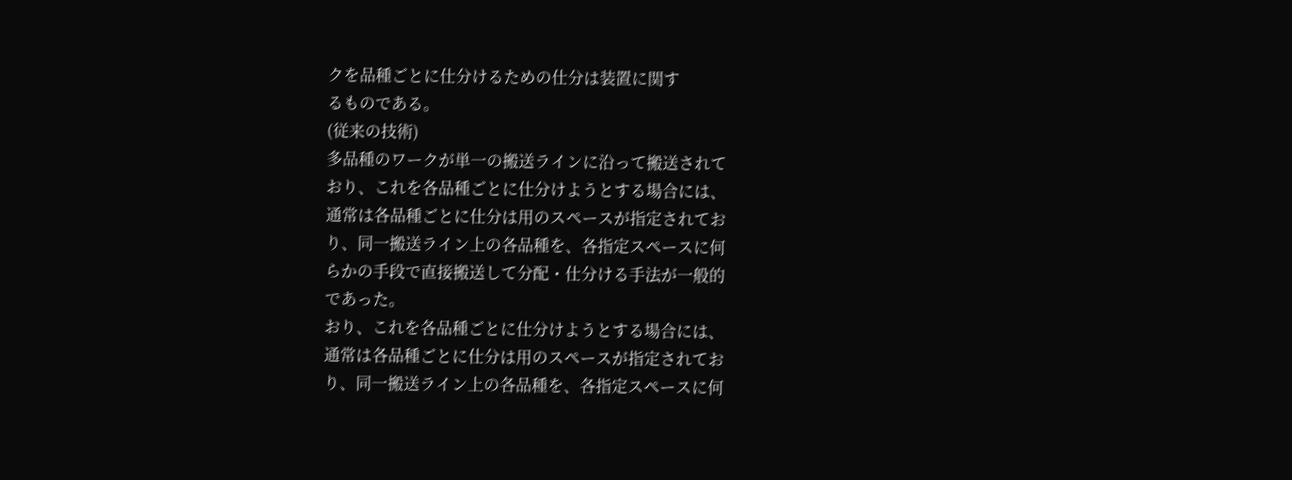クを品種ごとに仕分けるための仕分は装置に関す
るものである。
(従来の技術)
多品種のワークが単一の搬送ラインに沿って搬送されて
おり、これを各品種ごとに仕分けようとする場合には、
通常は各品種ごとに仕分は用のスペースが指定されてお
り、同一搬送ライン上の各品種を、各指定スペースに何
らかの手段で直接搬送して分配・仕分ける手法が一般的
であった。
おり、これを各品種ごとに仕分けようとする場合には、
通常は各品種ごとに仕分は用のスペースが指定されてお
り、同一搬送ライン上の各品種を、各指定スペースに何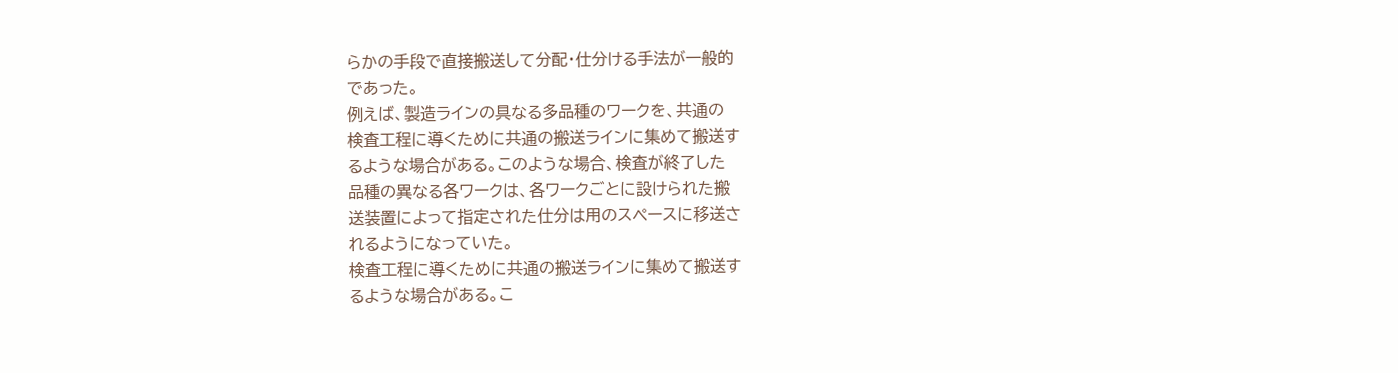らかの手段で直接搬送して分配・仕分ける手法が一般的
であった。
例えば、製造ラインの具なる多品種のワークを、共通の
検査工程に導くために共通の搬送ラインに集めて搬送す
るような場合がある。このような場合、検査が終了した
品種の異なる各ワークは、各ワークごとに設けられた搬
送装置によって指定された仕分は用のスペースに移送さ
れるようになっていた。
検査工程に導くために共通の搬送ラインに集めて搬送す
るような場合がある。こ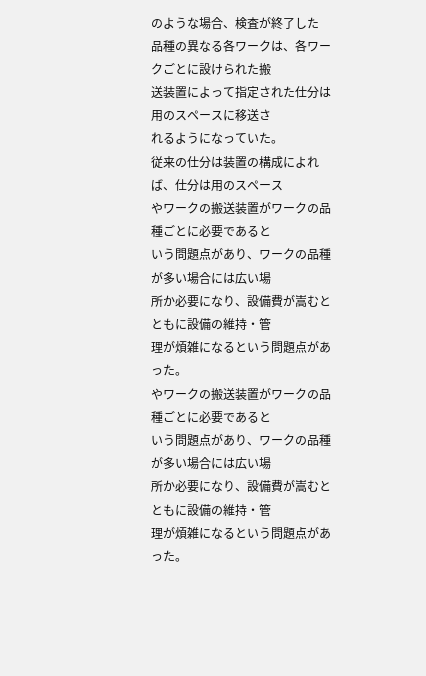のような場合、検査が終了した
品種の異なる各ワークは、各ワークごとに設けられた搬
送装置によって指定された仕分は用のスペースに移送さ
れるようになっていた。
従来の仕分は装置の構成によれば、仕分は用のスペース
やワークの搬送装置がワークの品種ごとに必要であると
いう問題点があり、ワークの品種が多い場合には広い場
所か必要になり、設備費が嵩むとともに設備の維持・管
理が煩雑になるという問題点があった。
やワークの搬送装置がワークの品種ごとに必要であると
いう問題点があり、ワークの品種が多い場合には広い場
所か必要になり、設備費が嵩むとともに設備の維持・管
理が煩雑になるという問題点があった。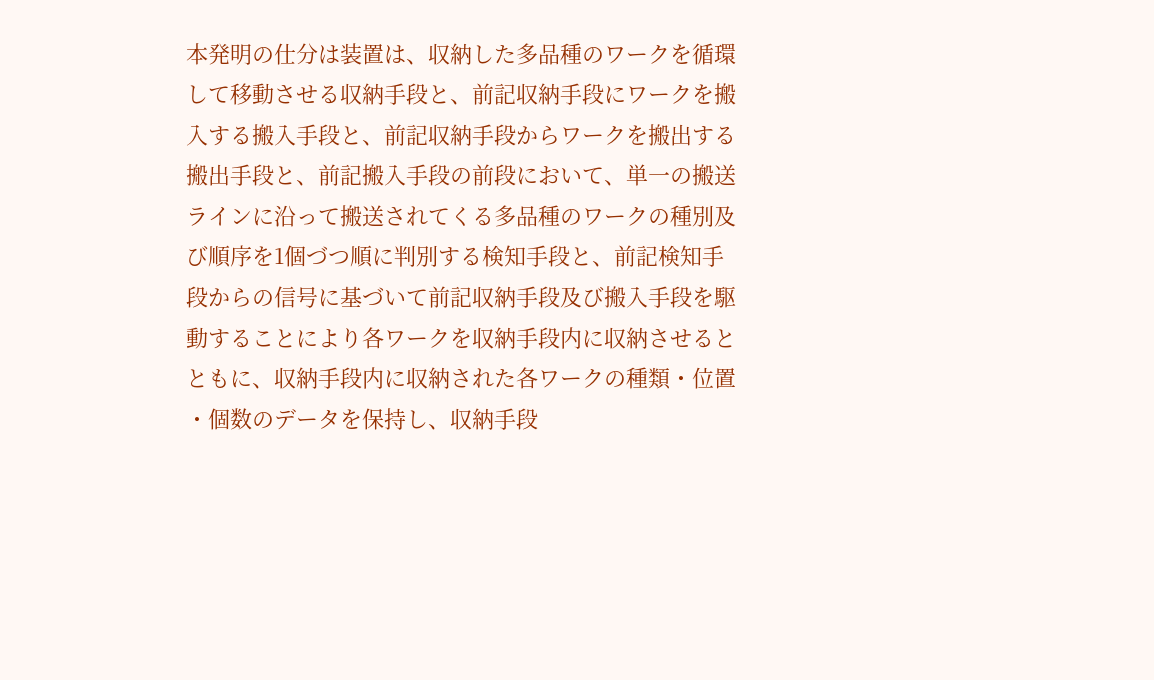本発明の仕分は装置は、収納した多品種のワークを循環
して移動させる収納手段と、前記収納手段にワークを搬
入する搬入手段と、前記収納手段からワークを搬出する
搬出手段と、前記搬入手段の前段において、単一の搬送
ラインに沿って搬送されてくる多品種のワークの種別及
び順序を1個づつ順に判別する検知手段と、前記検知手
段からの信号に基づいて前記収納手段及び搬入手段を駆
動することにより各ワークを収納手段内に収納させると
ともに、収納手段内に収納された各ワークの種類・位置
・個数のデータを保持し、収納手段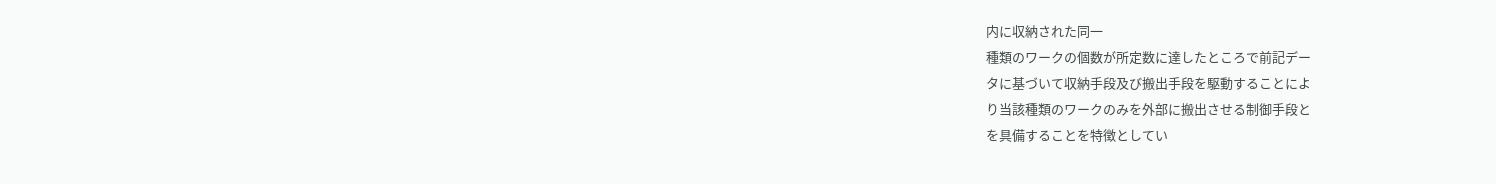内に収納された同一
種類のワークの個数が所定数に達したところで前記デー
タに基づいて収納手段及び搬出手段を駆動することによ
り当該種類のワークのみを外部に搬出させる制御手段と
を具備することを特徴としてい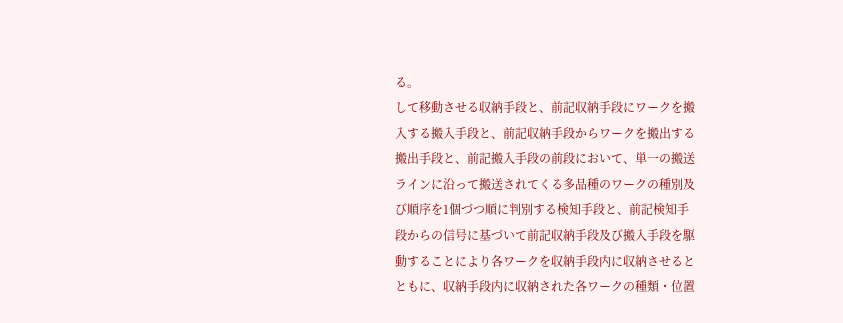る。
して移動させる収納手段と、前記収納手段にワークを搬
入する搬入手段と、前記収納手段からワークを搬出する
搬出手段と、前記搬入手段の前段において、単一の搬送
ラインに沿って搬送されてくる多品種のワークの種別及
び順序を1個づつ順に判別する検知手段と、前記検知手
段からの信号に基づいて前記収納手段及び搬入手段を駆
動することにより各ワークを収納手段内に収納させると
ともに、収納手段内に収納された各ワークの種類・位置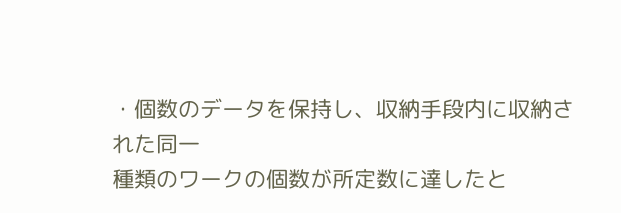・個数のデータを保持し、収納手段内に収納された同一
種類のワークの個数が所定数に達したと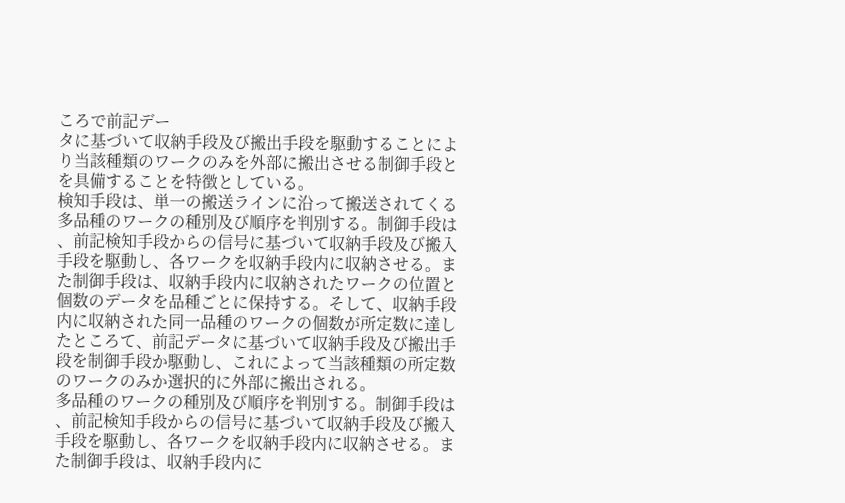ころで前記デー
タに基づいて収納手段及び搬出手段を駆動することによ
り当該種類のワークのみを外部に搬出させる制御手段と
を具備することを特徴としている。
検知手段は、単一の搬送ラインに沿って搬送されてくる
多品種のワークの種別及び順序を判別する。制御手段は
、前記検知手段からの信号に基づいて収納手段及び搬入
手段を駆動し、各ワークを収納手段内に収納させる。ま
た制御手段は、収納手段内に収納されたワークの位置と
個数のデータを品種ごとに保持する。そして、収納手段
内に収納された同一品種のワークの個数が所定数に達し
たところて、前記データに基づいて収納手段及び搬出手
段を制御手段か駆動し、これによって当該種類の所定数
のワークのみか選択的に外部に搬出される。
多品種のワークの種別及び順序を判別する。制御手段は
、前記検知手段からの信号に基づいて収納手段及び搬入
手段を駆動し、各ワークを収納手段内に収納させる。ま
た制御手段は、収納手段内に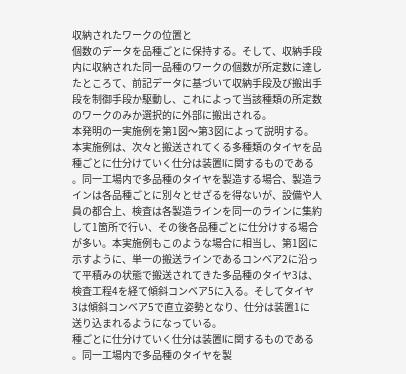収納されたワークの位置と
個数のデータを品種ごとに保持する。そして、収納手段
内に収納された同一品種のワークの個数が所定数に達し
たところて、前記データに基づいて収納手段及び搬出手
段を制御手段か駆動し、これによって当該種類の所定数
のワークのみか選択的に外部に搬出される。
本発明の一実施例を第1図〜第3図によって説明する。
本実施例は、次々と搬送されてくる多種類のタイヤを品
種ごとに仕分けていく仕分は装置lに関するものである
。同一工場内で多品種のタイヤを製造する場合、製造ラ
インは各品種ごとに別々とせざるを得ないが、設備や人
員の都合上、検査は各製造ラインを同一のラインに集約
して1箇所で行い、その後各品種ごとに仕分けする場合
が多い。本実施例もこのような場合に相当し、第1図に
示すように、単一の搬送ラインであるコンベア2に沿っ
て平積みの状態で搬送されてきた多品種のタイヤ3は、
検査工程4を経て傾斜コンベア5に入る。そしてタイヤ
3は傾斜コンベア5で直立姿勢となり、仕分は装置1に
送り込まれるようになっている。
種ごとに仕分けていく仕分は装置lに関するものである
。同一工場内で多品種のタイヤを製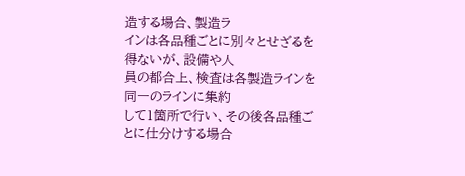造する場合、製造ラ
インは各品種ごとに別々とせざるを得ないが、設備や人
員の都合上、検査は各製造ラインを同一のラインに集約
して1箇所で行い、その後各品種ごとに仕分けする場合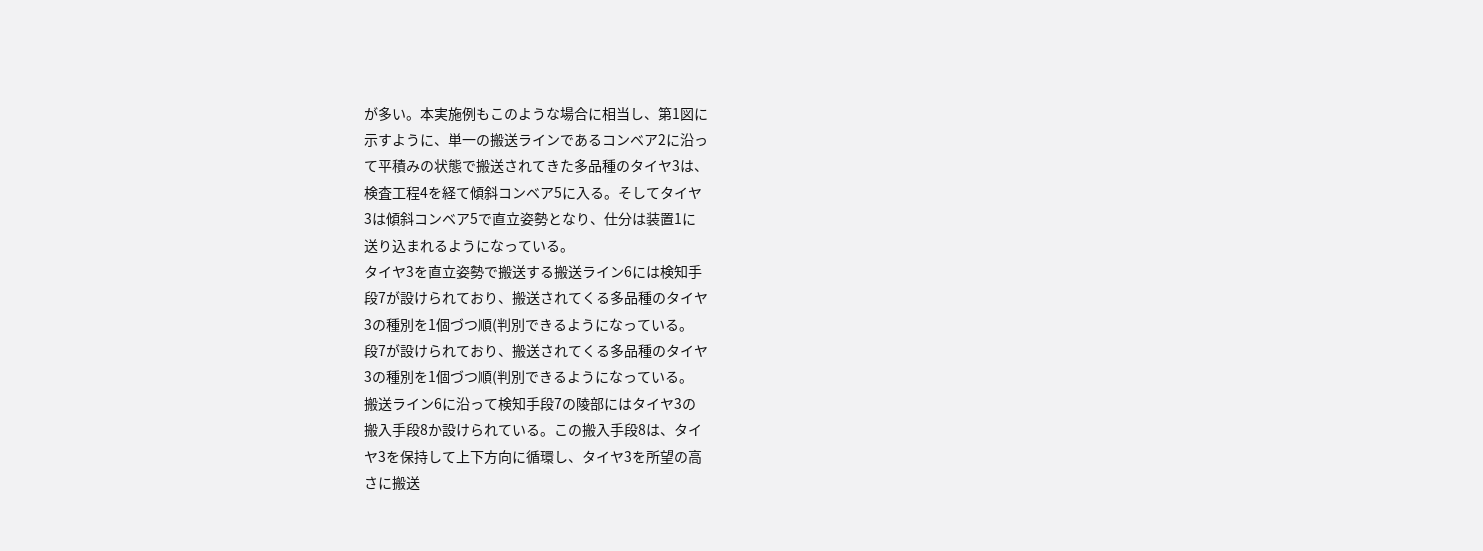が多い。本実施例もこのような場合に相当し、第1図に
示すように、単一の搬送ラインであるコンベア2に沿っ
て平積みの状態で搬送されてきた多品種のタイヤ3は、
検査工程4を経て傾斜コンベア5に入る。そしてタイヤ
3は傾斜コンベア5で直立姿勢となり、仕分は装置1に
送り込まれるようになっている。
タイヤ3を直立姿勢で搬送する搬送ライン6には検知手
段7が設けられており、搬送されてくる多品種のタイヤ
3の種別を1個づつ順(判別できるようになっている。
段7が設けられており、搬送されてくる多品種のタイヤ
3の種別を1個づつ順(判別できるようになっている。
搬送ライン6に沿って検知手段7の陵部にはタイヤ3の
搬入手段8か設けられている。この搬入手段8は、タイ
ヤ3を保持して上下方向に循環し、タイヤ3を所望の高
さに搬送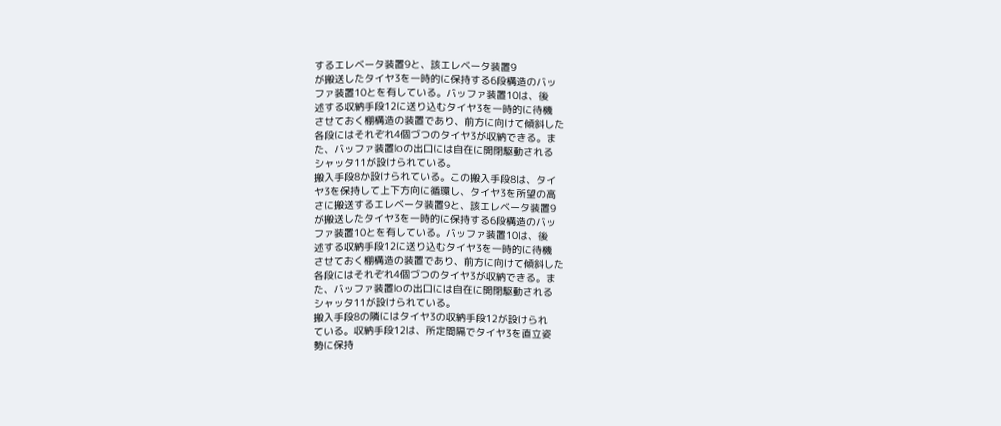するエレベータ装置9と、該エレベータ装置9
が搬送したタイヤ3を一時的に保持する6段構造のバッ
ファ装置10とを有している。バッファ装置10は、後
述する収納手段12に送り込むタイヤ3を一時的に待機
させておく棚構造の装置であり、前方に向けて傾斜した
各段にはそれぞれ4個づつのタイヤ3が収納できる。ま
た、バッファ装置lOの出口には自在に開閉駆動される
シャッタ11が設けられている。
搬入手段8か設けられている。この搬入手段8は、タイ
ヤ3を保持して上下方向に循環し、タイヤ3を所望の高
さに搬送するエレベータ装置9と、該エレベータ装置9
が搬送したタイヤ3を一時的に保持する6段構造のバッ
ファ装置10とを有している。バッファ装置10は、後
述する収納手段12に送り込むタイヤ3を一時的に待機
させておく棚構造の装置であり、前方に向けて傾斜した
各段にはそれぞれ4個づつのタイヤ3が収納できる。ま
た、バッファ装置lOの出口には自在に開閉駆動される
シャッタ11が設けられている。
搬入手段8の隣にはタイヤ3の収納手段12が設けられ
ている。収納手段12は、所定間隔でタイヤ3を直立姿
勢に保持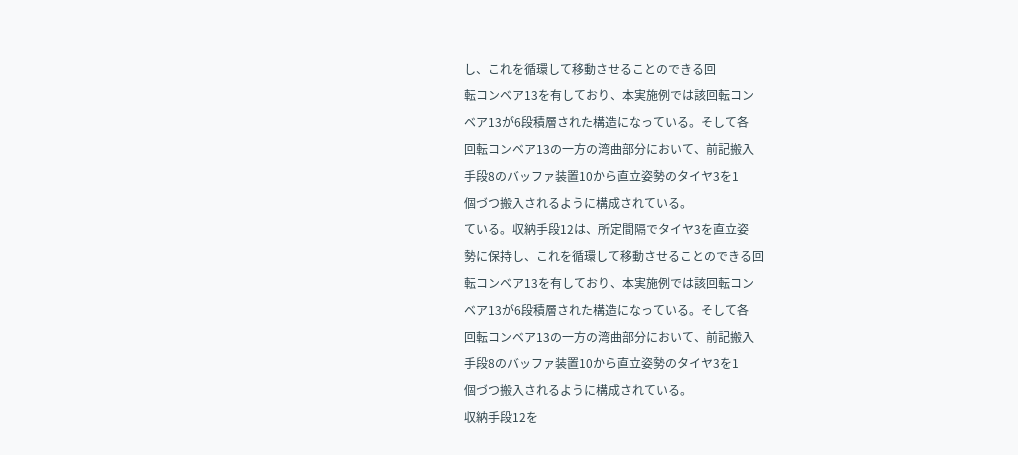し、これを循環して移動させることのできる回
転コンベア13を有しており、本実施例では該回転コン
ベア13が6段積層された構造になっている。そして各
回転コンベア13の一方の湾曲部分において、前記搬入
手段8のバッファ装置10から直立姿勢のタイヤ3を1
個づつ搬入されるように構成されている。
ている。収納手段12は、所定間隔でタイヤ3を直立姿
勢に保持し、これを循環して移動させることのできる回
転コンベア13を有しており、本実施例では該回転コン
ベア13が6段積層された構造になっている。そして各
回転コンベア13の一方の湾曲部分において、前記搬入
手段8のバッファ装置10から直立姿勢のタイヤ3を1
個づつ搬入されるように構成されている。
収納手段12を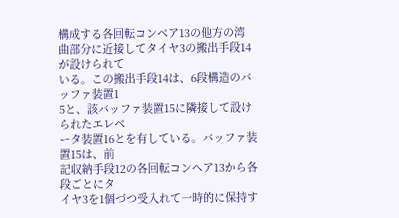構成する各回転コンベア13の他方の湾
曲部分に近接してタイヤ3の搬出手段14が設けられて
いる。この搬出手段14は、6段構造のバッファ装置1
5と、該バッファ装置15に隣接して設けられたエレベ
ータ装置16とを有している。バッファ装置15は、前
記収納手段12の各回転コンヘア13から各段ごとにタ
イヤ3を1個づつ受入れて一時的に保持す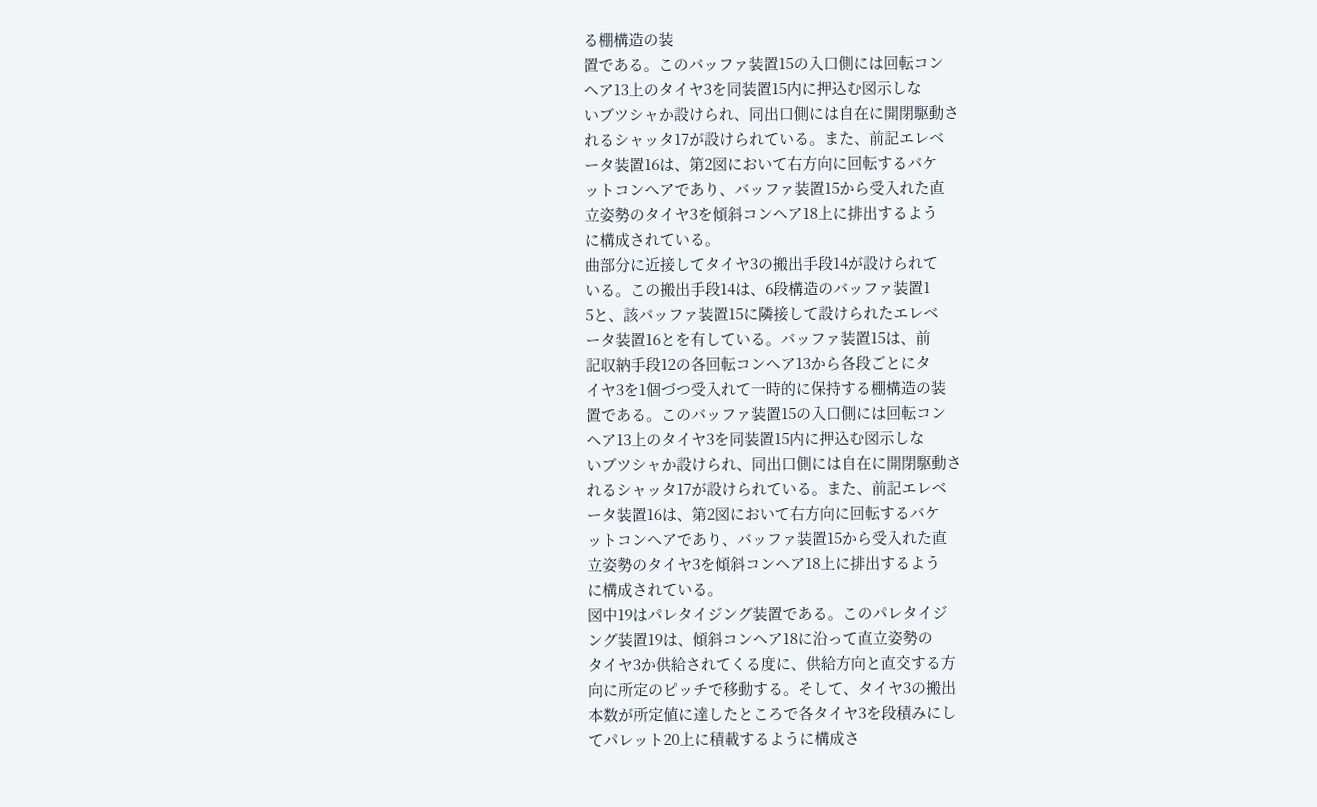る棚構造の装
置である。このバッファ装置15の入口側には回転コン
ヘア13上のタイヤ3を同装置15内に押込む図示しな
いブツシャか設けられ、同出口側には自在に開閉駆動さ
れるシャッタ17が設けられている。また、前記エレベ
ータ装置16は、第2図において右方向に回転するバケ
ットコンへアであり、バッファ装置15から受入れた直
立姿勢のタイヤ3を傾斜コンヘア18上に排出するよう
に構成されている。
曲部分に近接してタイヤ3の搬出手段14が設けられて
いる。この搬出手段14は、6段構造のバッファ装置1
5と、該バッファ装置15に隣接して設けられたエレベ
ータ装置16とを有している。バッファ装置15は、前
記収納手段12の各回転コンヘア13から各段ごとにタ
イヤ3を1個づつ受入れて一時的に保持する棚構造の装
置である。このバッファ装置15の入口側には回転コン
ヘア13上のタイヤ3を同装置15内に押込む図示しな
いブツシャか設けられ、同出口側には自在に開閉駆動さ
れるシャッタ17が設けられている。また、前記エレベ
ータ装置16は、第2図において右方向に回転するバケ
ットコンへアであり、バッファ装置15から受入れた直
立姿勢のタイヤ3を傾斜コンヘア18上に排出するよう
に構成されている。
図中19はパレタイジング装置である。このパレタイジ
ング装置19は、傾斜コンヘア18に沿って直立姿勢の
タイヤ3か供給されてくる度に、供給方向と直交する方
向に所定のピッチで移動する。そして、タイヤ3の搬出
本数が所定値に達したところで各タイヤ3を段積みにし
てパレット20上に積載するように構成さ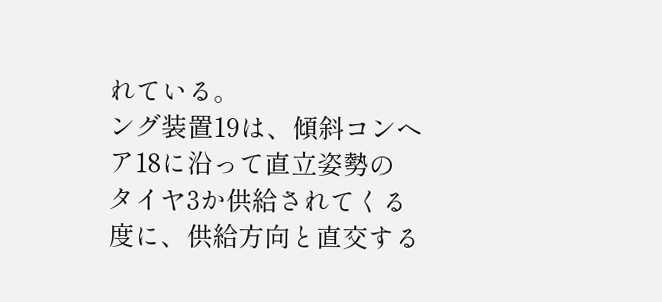れている。
ング装置19は、傾斜コンヘア18に沿って直立姿勢の
タイヤ3か供給されてくる度に、供給方向と直交する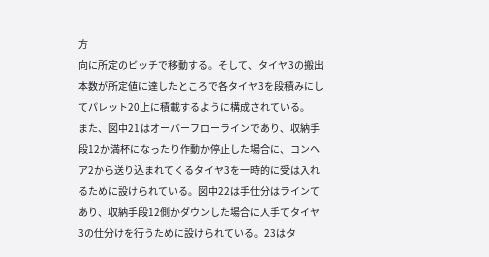方
向に所定のピッチで移動する。そして、タイヤ3の搬出
本数が所定値に達したところで各タイヤ3を段積みにし
てパレット20上に積載するように構成されている。
また、図中21はオーバーフローラインであり、収納手
段12か満杯になったり作動か停止した場合に、コンヘ
ア2から送り込まれてくるタイヤ3を一時的に受は入れ
るために設けられている。図中22は手仕分はラインて
あり、収納手段12側かダウンした場合に人手てタイヤ
3の仕分けを行うために設けられている。23はタ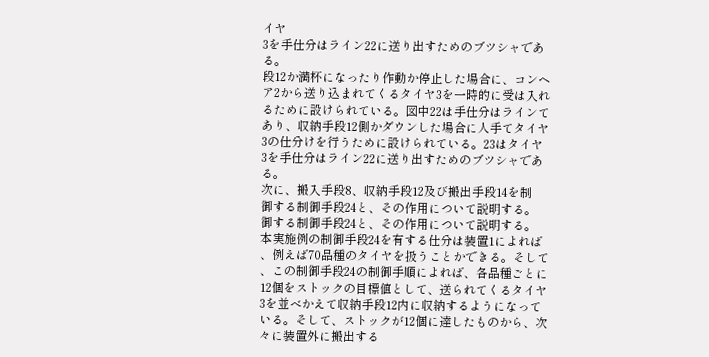イヤ
3を手仕分はライン22に送り出すためのブツシャであ
る。
段12か満杯になったり作動か停止した場合に、コンヘ
ア2から送り込まれてくるタイヤ3を一時的に受は入れ
るために設けられている。図中22は手仕分はラインて
あり、収納手段12側かダウンした場合に人手てタイヤ
3の仕分けを行うために設けられている。23はタイヤ
3を手仕分はライン22に送り出すためのブツシャであ
る。
次に、搬入手段8、収納手段12及び搬出手段14を制
御する制御手段24と、その作用について説明する。
御する制御手段24と、その作用について説明する。
本実施例の制御手段24を有する仕分は装置1によれば
、例えば70品種のタイヤを扱うことかできる。そして
、この制御手段24の制御手順によれば、各品種ごとに
12個をストックの目標値として、送られてくるタイヤ
3を並べかえて収納手段12内に収納するようになって
いる。そして、ストックが12個に達したものから、次
々に装置外に搬出する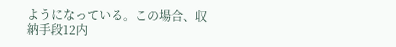ようになっている。この場合、収
納手段12内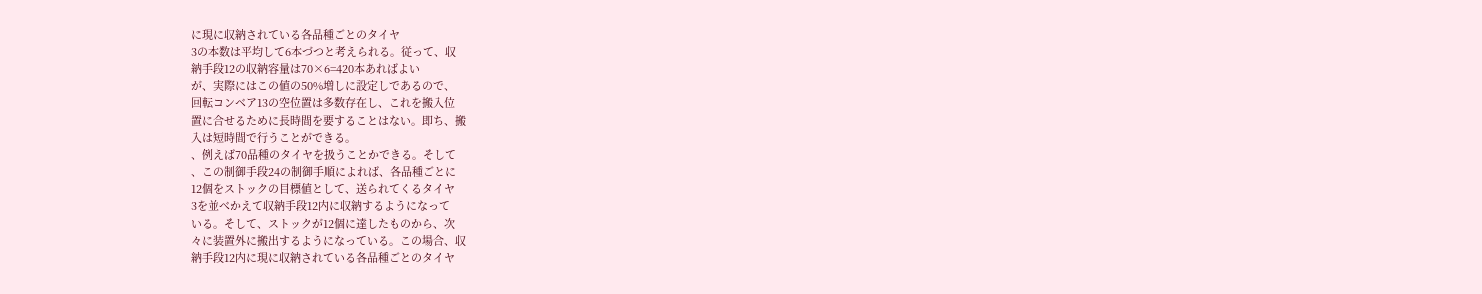に現に収納されている各品種ごとのタイヤ
3の本数は平均して6本づつと考えられる。従って、収
納手段12の収納容量は70×6=420本あればよい
が、実際にはこの値の50%増しに設定しであるので、
回転コンベア13の空位置は多数存在し、これを搬入位
置に合せるために長時間を要することはない。即ち、搬
入は短時間で行うことができる。
、例えば70品種のタイヤを扱うことかできる。そして
、この制御手段24の制御手順によれば、各品種ごとに
12個をストックの目標値として、送られてくるタイヤ
3を並べかえて収納手段12内に収納するようになって
いる。そして、ストックが12個に達したものから、次
々に装置外に搬出するようになっている。この場合、収
納手段12内に現に収納されている各品種ごとのタイヤ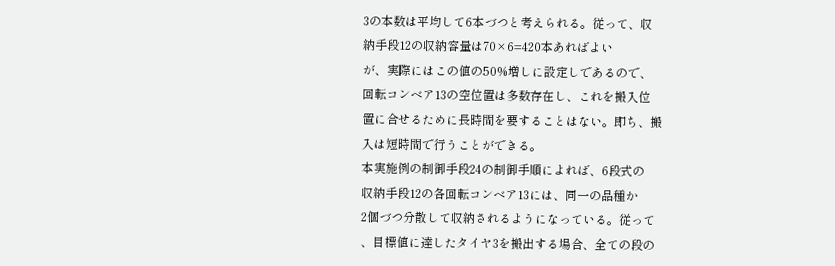3の本数は平均して6本づつと考えられる。従って、収
納手段12の収納容量は70×6=420本あればよい
が、実際にはこの値の50%増しに設定しであるので、
回転コンベア13の空位置は多数存在し、これを搬入位
置に合せるために長時間を要することはない。即ち、搬
入は短時間で行うことができる。
本実施例の制御手段24の制御手順によれば、6段式の
収納手段12の各回転コンベア13には、同一の品種か
2個づつ分散して収納されるようになっている。従って
、目標値に達したタイヤ3を搬出する場合、全ての段の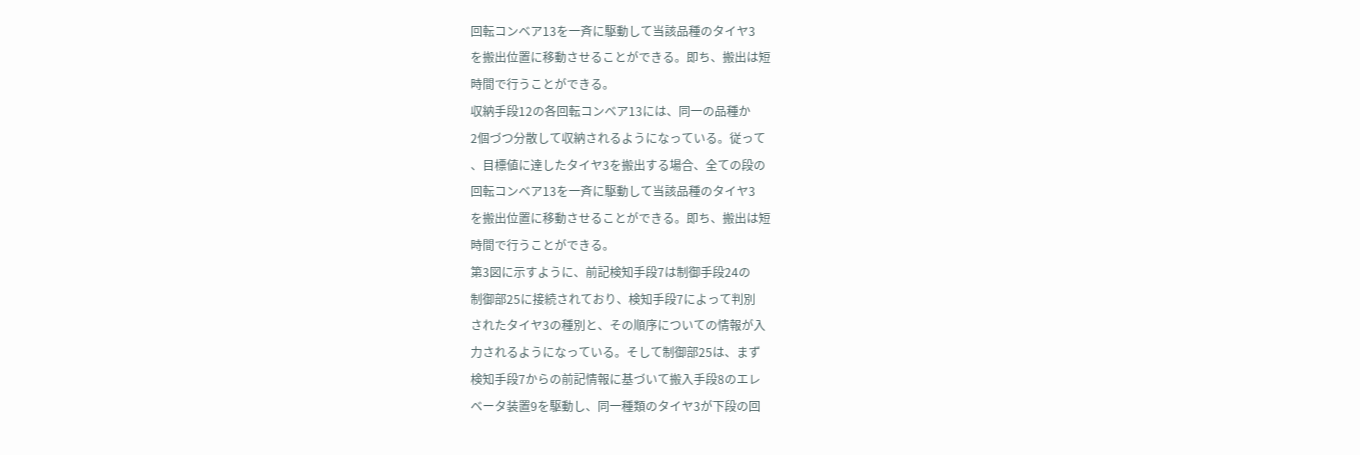回転コンベア13を一斉に駆動して当該品種のタイヤ3
を搬出位置に移動させることができる。即ち、搬出は短
時間で行うことができる。
収納手段12の各回転コンベア13には、同一の品種か
2個づつ分散して収納されるようになっている。従って
、目標値に達したタイヤ3を搬出する場合、全ての段の
回転コンベア13を一斉に駆動して当該品種のタイヤ3
を搬出位置に移動させることができる。即ち、搬出は短
時間で行うことができる。
第3図に示すように、前記検知手段7は制御手段24の
制御部25に接続されており、検知手段7によって判別
されたタイヤ3の種別と、その順序についての情報が入
力されるようになっている。そして制御部25は、まず
検知手段7からの前記情報に基づいて搬入手段8のエレ
ベータ装置9を駆動し、同一種類のタイヤ3が下段の回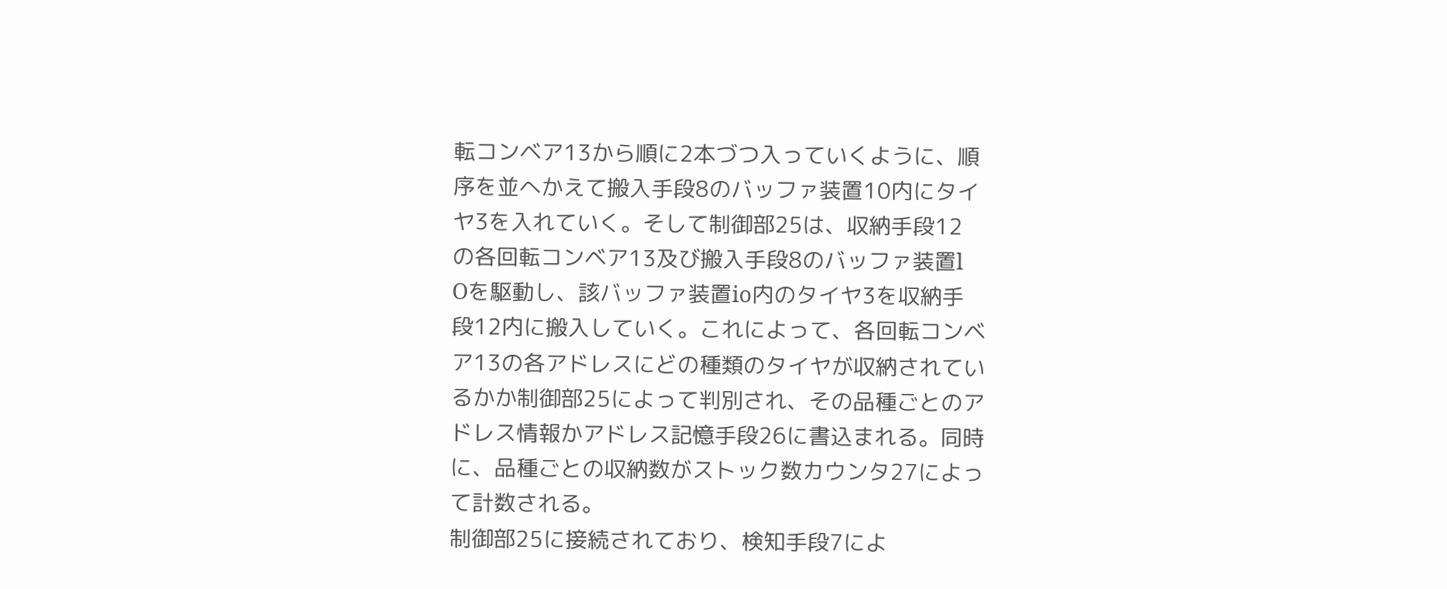転コンベア13から順に2本づつ入っていくように、順
序を並へかえて搬入手段8のバッファ装置10内にタイ
ヤ3を入れていく。そして制御部25は、収納手段12
の各回転コンベア13及び搬入手段8のバッファ装置l
Oを駆動し、該バッファ装置io内のタイヤ3を収納手
段12内に搬入していく。これによって、各回転コンベ
ア13の各アドレスにどの種類のタイヤが収納されてい
るかか制御部25によって判別され、その品種ごとのア
ドレス情報かアドレス記憶手段26に書込まれる。同時
に、品種ごとの収納数がストック数カウンタ27によっ
て計数される。
制御部25に接続されており、検知手段7によ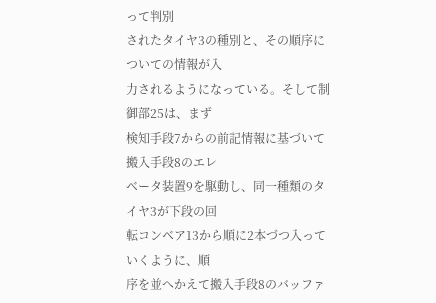って判別
されたタイヤ3の種別と、その順序についての情報が入
力されるようになっている。そして制御部25は、まず
検知手段7からの前記情報に基づいて搬入手段8のエレ
ベータ装置9を駆動し、同一種類のタイヤ3が下段の回
転コンベア13から順に2本づつ入っていくように、順
序を並へかえて搬入手段8のバッファ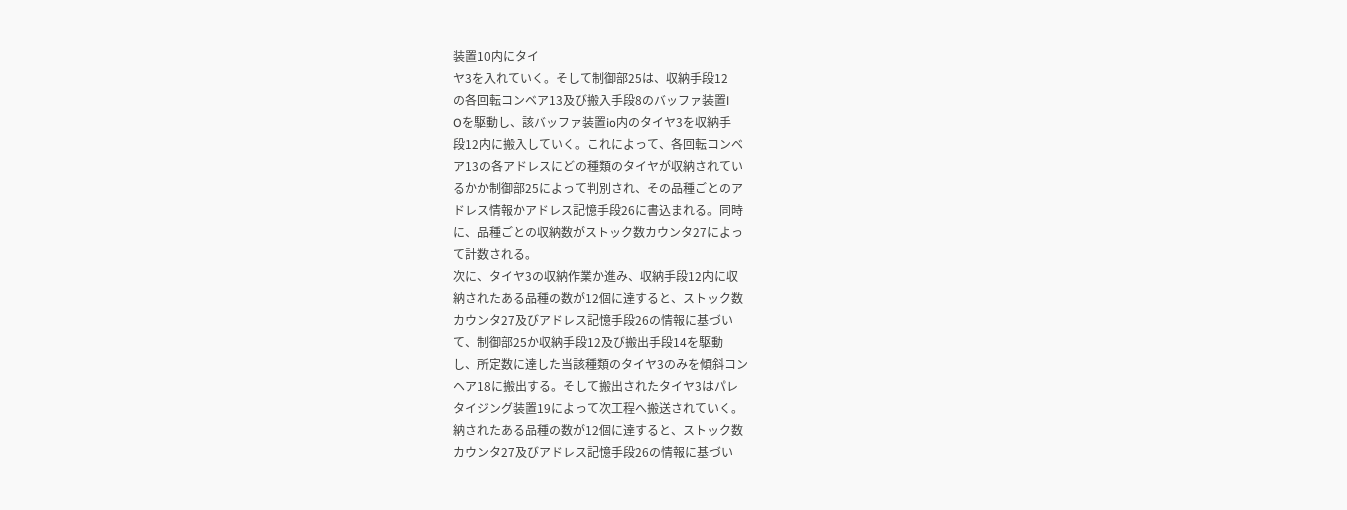装置10内にタイ
ヤ3を入れていく。そして制御部25は、収納手段12
の各回転コンベア13及び搬入手段8のバッファ装置l
Oを駆動し、該バッファ装置io内のタイヤ3を収納手
段12内に搬入していく。これによって、各回転コンベ
ア13の各アドレスにどの種類のタイヤが収納されてい
るかか制御部25によって判別され、その品種ごとのア
ドレス情報かアドレス記憶手段26に書込まれる。同時
に、品種ごとの収納数がストック数カウンタ27によっ
て計数される。
次に、タイヤ3の収納作業か進み、収納手段12内に収
納されたある品種の数が12個に達すると、ストック数
カウンタ27及びアドレス記憶手段26の情報に基づい
て、制御部25か収納手段12及び搬出手段14を駆動
し、所定数に達した当該種類のタイヤ3のみを傾斜コン
ヘア18に搬出する。そして搬出されたタイヤ3はパレ
タイジング装置19によって次工程へ搬送されていく。
納されたある品種の数が12個に達すると、ストック数
カウンタ27及びアドレス記憶手段26の情報に基づい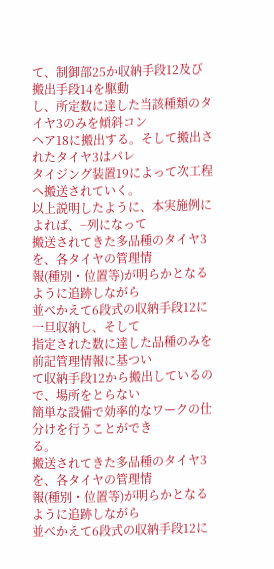て、制御部25か収納手段12及び搬出手段14を駆動
し、所定数に達した当該種類のタイヤ3のみを傾斜コン
ヘア18に搬出する。そして搬出されたタイヤ3はパレ
タイジング装置19によって次工程へ搬送されていく。
以上説明したように、本実施例によれば、−列になって
搬送されてきた多品種のタイヤ3を、各タイヤの管理情
報(種別・位置等)が明らかとなるように追跡しながら
並べかえて6段式の収納手段12に一旦収納し、そして
指定された数に達した品種のみを前記管理情報に基つい
て収納手段12から搬出しているので、場所をとらない
簡単な設備で効率的なワークの仕分けを行うことができ
る。
搬送されてきた多品種のタイヤ3を、各タイヤの管理情
報(種別・位置等)が明らかとなるように追跡しながら
並べかえて6段式の収納手段12に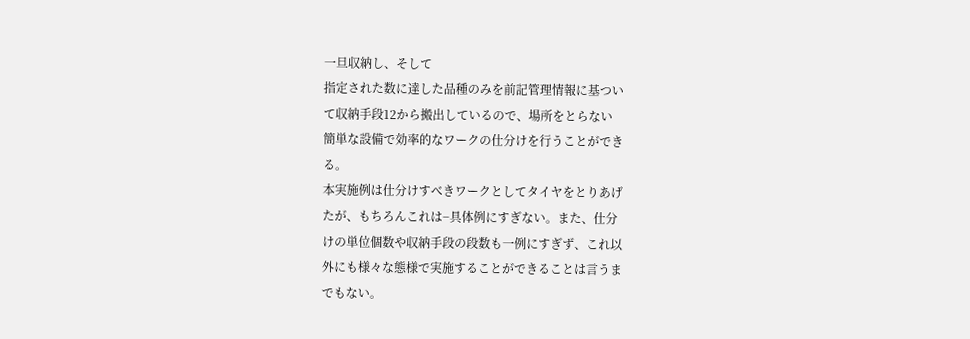一旦収納し、そして
指定された数に達した品種のみを前記管理情報に基つい
て収納手段12から搬出しているので、場所をとらない
簡単な設備で効率的なワークの仕分けを行うことができ
る。
本実施例は仕分けすべきワークとしてタイヤをとりあげ
たが、もちろんこれは−具体例にすぎない。また、仕分
けの単位個数や収納手段の段数も一例にすぎず、これ以
外にも様々な態様で実施することができることは言うま
でもない。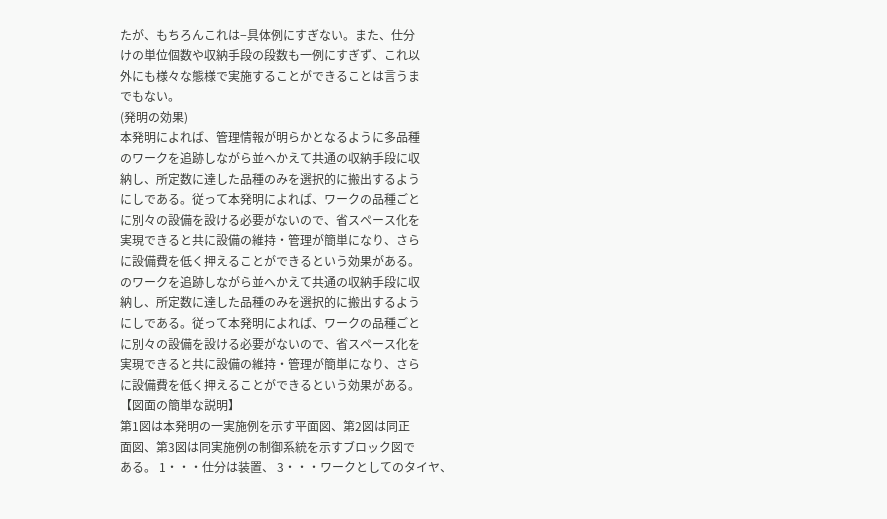たが、もちろんこれは−具体例にすぎない。また、仕分
けの単位個数や収納手段の段数も一例にすぎず、これ以
外にも様々な態様で実施することができることは言うま
でもない。
(発明の効果)
本発明によれば、管理情報が明らかとなるように多品種
のワークを追跡しながら並へかえて共通の収納手段に収
納し、所定数に達した品種のみを選択的に搬出するよう
にしである。従って本発明によれば、ワークの品種ごと
に別々の設備を設ける必要がないので、省スペース化を
実現できると共に設備の維持・管理が簡単になり、さら
に設備費を低く押えることができるという効果がある。
のワークを追跡しながら並へかえて共通の収納手段に収
納し、所定数に達した品種のみを選択的に搬出するよう
にしである。従って本発明によれば、ワークの品種ごと
に別々の設備を設ける必要がないので、省スペース化を
実現できると共に設備の維持・管理が簡単になり、さら
に設備費を低く押えることができるという効果がある。
【図面の簡単な説明】
第1図は本発明の一実施例を示す平面図、第2図は同正
面図、第3図は同実施例の制御系統を示すブロック図で
ある。 1・・・仕分は装置、 3・・・ワークとしてのタイヤ、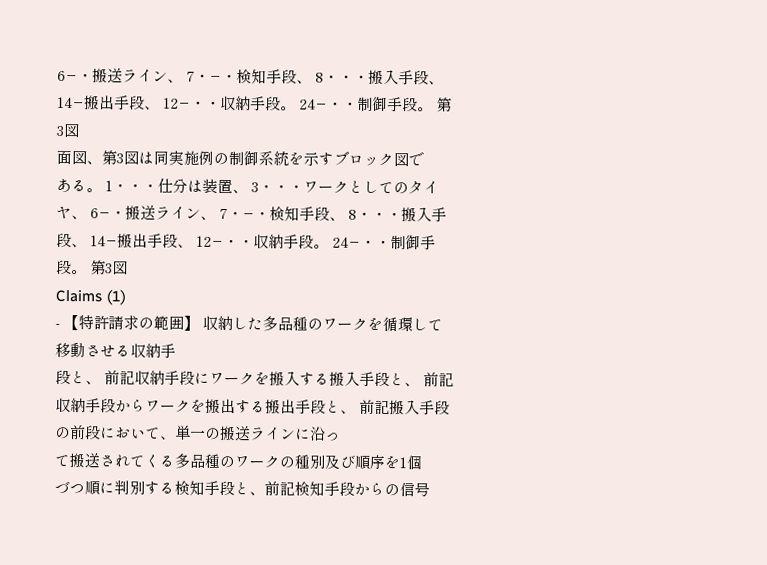6−・搬送ライン、 7・−・検知手段、 8・・・搬入手段、 14−搬出手段、 12−・・収納手段。 24−・・制御手段。 第3図
面図、第3図は同実施例の制御系統を示すブロック図で
ある。 1・・・仕分は装置、 3・・・ワークとしてのタイヤ、 6−・搬送ライン、 7・−・検知手段、 8・・・搬入手段、 14−搬出手段、 12−・・収納手段。 24−・・制御手段。 第3図
Claims (1)
- 【特許請求の範囲】 収納した多品種のワークを循環して移動させる収納手
段と、 前記収納手段にワークを搬入する搬入手段と、 前記収納手段からワークを搬出する搬出手段と、 前記搬入手段の前段において、単一の搬送ラインに沿っ
て搬送されてくる多品種のワークの種別及び順序を1個
づつ順に判別する検知手段と、前記検知手段からの信号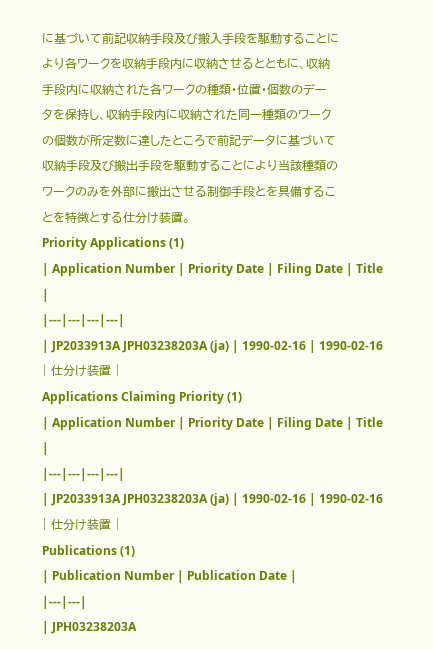に基づいて前記収納手段及び搬入手段を駆動することに
より各ワークを収納手段内に収納させるとともに、収納
手段内に収納された各ワークの種類・位置・個数のデー
タを保持し、収納手段内に収納された同一種類のワーク
の個数が所定数に達したところで前記データに基づいて
収納手段及び搬出手段を駆動することにより当該種類の
ワークのみを外部に搬出させる制御手段とを具備するこ
とを特徴とする仕分け装置。
Priority Applications (1)
| Application Number | Priority Date | Filing Date | Title |
|---|---|---|---|
| JP2033913A JPH03238203A (ja) | 1990-02-16 | 1990-02-16 | 仕分け装置 |
Applications Claiming Priority (1)
| Application Number | Priority Date | Filing Date | Title |
|---|---|---|---|
| JP2033913A JPH03238203A (ja) | 1990-02-16 | 1990-02-16 | 仕分け装置 |
Publications (1)
| Publication Number | Publication Date |
|---|---|
| JPH03238203A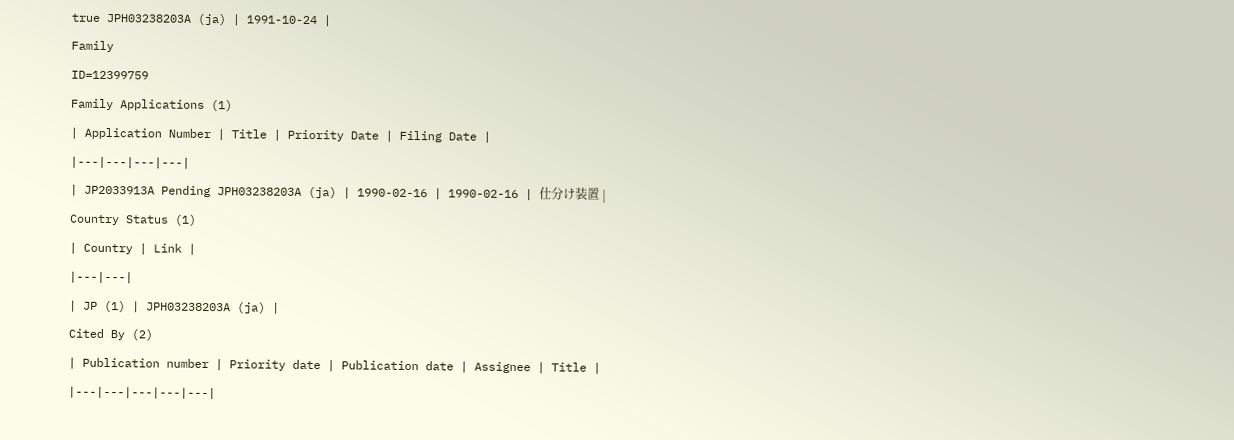true JPH03238203A (ja) | 1991-10-24 |
Family
ID=12399759
Family Applications (1)
| Application Number | Title | Priority Date | Filing Date |
|---|---|---|---|
| JP2033913A Pending JPH03238203A (ja) | 1990-02-16 | 1990-02-16 | 仕分け装置 |
Country Status (1)
| Country | Link |
|---|---|
| JP (1) | JPH03238203A (ja) |
Cited By (2)
| Publication number | Priority date | Publication date | Assignee | Title |
|---|---|---|---|---|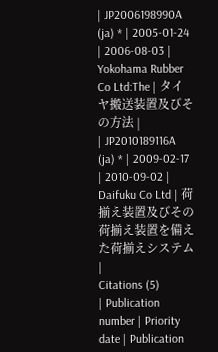| JP2006198990A (ja) * | 2005-01-24 | 2006-08-03 | Yokohama Rubber Co Ltd:The | タイヤ搬送装置及びその方法 |
| JP2010189116A (ja) * | 2009-02-17 | 2010-09-02 | Daifuku Co Ltd | 荷揃え装置及びその荷揃え装置を備えた荷揃えシステム |
Citations (5)
| Publication number | Priority date | Publication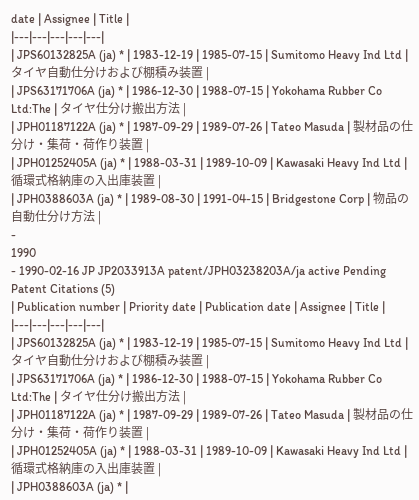date | Assignee | Title |
|---|---|---|---|---|
| JPS60132825A (ja) * | 1983-12-19 | 1985-07-15 | Sumitomo Heavy Ind Ltd | タイヤ自動仕分けおよび棚積み装置 |
| JPS63171706A (ja) * | 1986-12-30 | 1988-07-15 | Yokohama Rubber Co Ltd:The | タイヤ仕分け搬出方法 |
| JPH01187122A (ja) * | 1987-09-29 | 1989-07-26 | Tateo Masuda | 製材品の仕分け・集荷・荷作り装置 |
| JPH01252405A (ja) * | 1988-03-31 | 1989-10-09 | Kawasaki Heavy Ind Ltd | 循環式格納庫の入出庫装置 |
| JPH0388603A (ja) * | 1989-08-30 | 1991-04-15 | Bridgestone Corp | 物品の自動仕分け方法 |
-
1990
- 1990-02-16 JP JP2033913A patent/JPH03238203A/ja active Pending
Patent Citations (5)
| Publication number | Priority date | Publication date | Assignee | Title |
|---|---|---|---|---|
| JPS60132825A (ja) * | 1983-12-19 | 1985-07-15 | Sumitomo Heavy Ind Ltd | タイヤ自動仕分けおよび棚積み装置 |
| JPS63171706A (ja) * | 1986-12-30 | 1988-07-15 | Yokohama Rubber Co Ltd:The | タイヤ仕分け搬出方法 |
| JPH01187122A (ja) * | 1987-09-29 | 1989-07-26 | Tateo Masuda | 製材品の仕分け・集荷・荷作り装置 |
| JPH01252405A (ja) * | 1988-03-31 | 1989-10-09 | Kawasaki Heavy Ind Ltd | 循環式格納庫の入出庫装置 |
| JPH0388603A (ja) * |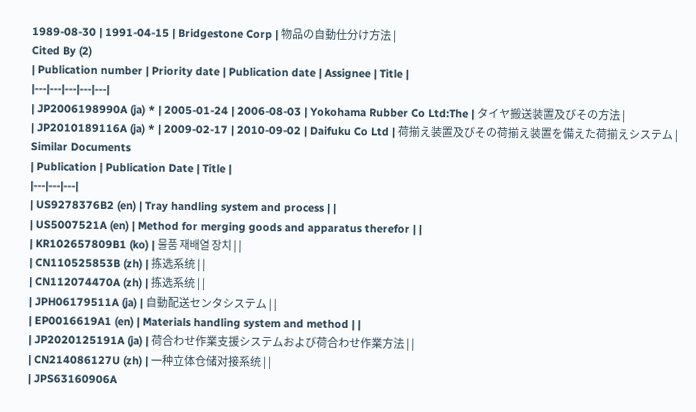1989-08-30 | 1991-04-15 | Bridgestone Corp | 物品の自動仕分け方法 |
Cited By (2)
| Publication number | Priority date | Publication date | Assignee | Title |
|---|---|---|---|---|
| JP2006198990A (ja) * | 2005-01-24 | 2006-08-03 | Yokohama Rubber Co Ltd:The | タイヤ搬送装置及びその方法 |
| JP2010189116A (ja) * | 2009-02-17 | 2010-09-02 | Daifuku Co Ltd | 荷揃え装置及びその荷揃え装置を備えた荷揃えシステム |
Similar Documents
| Publication | Publication Date | Title |
|---|---|---|
| US9278376B2 (en) | Tray handling system and process | |
| US5007521A (en) | Method for merging goods and apparatus therefor | |
| KR102657809B1 (ko) | 물품 재배열 장치 | |
| CN110525853B (zh) | 拣选系统 | |
| CN112074470A (zh) | 拣选系统 | |
| JPH06179511A (ja) | 自動配送センタシステム | |
| EP0016619A1 (en) | Materials handling system and method | |
| JP2020125191A (ja) | 荷合わせ作業支援システムおよび荷合わせ作業方法 | |
| CN214086127U (zh) | 一种立体仓储对接系统 | |
| JPS63160906A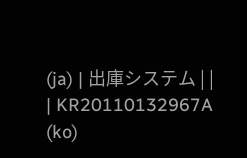(ja) | 出庫システム | |
| KR20110132967A (ko)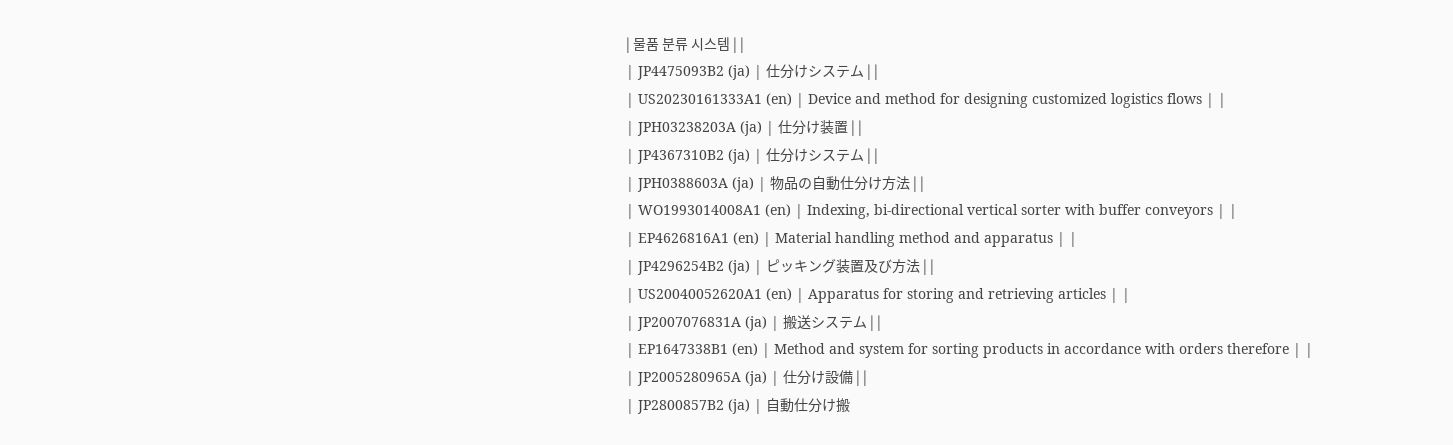| 물품 분류 시스템 | |
| JP4475093B2 (ja) | 仕分けシステム | |
| US20230161333A1 (en) | Device and method for designing customized logistics flows | |
| JPH03238203A (ja) | 仕分け装置 | |
| JP4367310B2 (ja) | 仕分けシステム | |
| JPH0388603A (ja) | 物品の自動仕分け方法 | |
| WO1993014008A1 (en) | Indexing, bi-directional vertical sorter with buffer conveyors | |
| EP4626816A1 (en) | Material handling method and apparatus | |
| JP4296254B2 (ja) | ピッキング装置及び方法 | |
| US20040052620A1 (en) | Apparatus for storing and retrieving articles | |
| JP2007076831A (ja) | 搬送システム | |
| EP1647338B1 (en) | Method and system for sorting products in accordance with orders therefore | |
| JP2005280965A (ja) | 仕分け設備 | |
| JP2800857B2 (ja) | 自動仕分け搬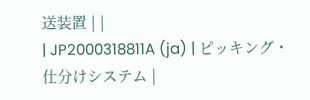送装置 | |
| JP2000318811A (ja) | ピッキング・仕分けシステム |